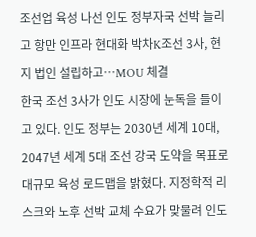조선업 육성 나선 인도 정부자국 선박 늘리고 항만 인프라 현대화 박차K조선 3사, 현지 법인 설립하고…MOU 체결
한국 조선 3사가 인도 시장에 눈독을 들이고 있다. 인도 정부는 2030년 세계 10대, 2047년 세계 5대 조선 강국 도약을 목표로 대규모 육성 로드맵을 밝혔다. 지정학적 리스크와 노후 선박 교체 수요가 맞물려 인도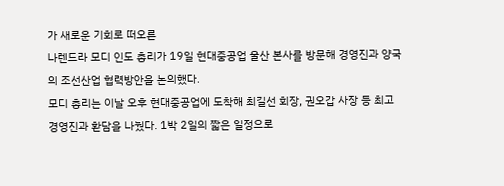가 새로운 기회로 떠오른
나렌드라 모디 인도 총리가 19일 현대중공업 울산 본사를 방문해 경영진과 양국의 조선산업 협력방안을 논의했다.
모디 총리는 이날 오후 현대중공업에 도착해 최길선 회장, 권오갑 사장 등 최고 경영진과 환담을 나눴다. 1박 2일의 짧은 일정으로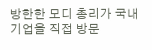방한한 모디 총리가 국내 기업을 직접 방문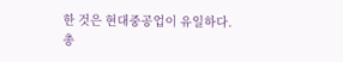한 것은 현대중공업이 유일하다.
총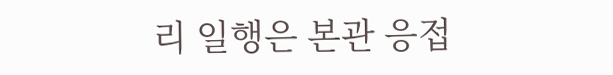리 일행은 본관 응접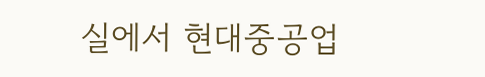실에서 현대중공업